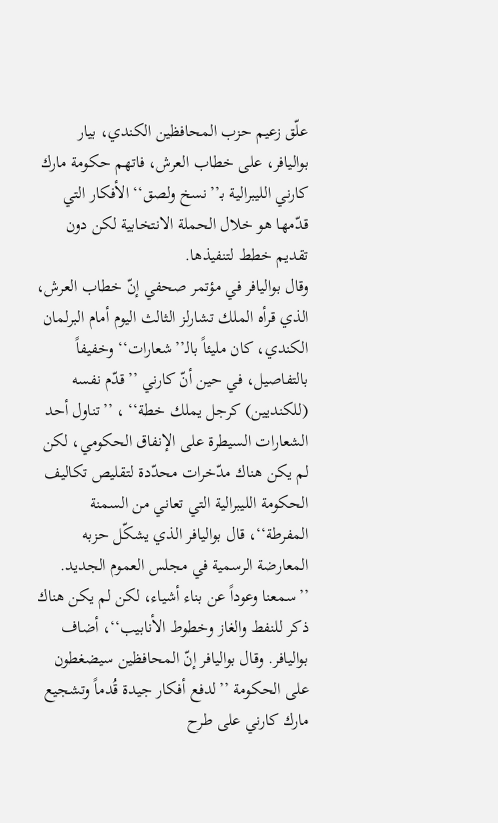علّق زعيم حزب المحافظين الكندي، بيار بواليافر، على خطاب العرش، فاتهم حكومة مارك كارني الليبرالية بـ’’نسخ ولصق‘‘ الأفكار التي قدّمها هو خلال الحملة الانتخابية لكن دون تقديم خطط لتنفيذها.
وقال بواليافر في مؤتمر صحفي إنّ خطاب العرش، الذي قرأه الملك تشارلز الثالث اليوم أمام البرلمان الكندي، كان مليئاً بالـ’’شعارات‘‘ وخفيفاً بالتفاصيل، في حين أنّ كارني ’’قدّم نفسه (للكنديين) كرجل يملك خطة‘‘ ، ’’تناول أحد الشعارات السيطرة على الإنفاق الحكومي، لكن لم يكن هناك مدّخرات محدّدة لتقليص تكاليف الحكومة الليبرالية التي تعاني من السمنة المفرطة‘‘، قال بواليافر الذي يشكّل حزبه المعارضة الرسمية في مجلس العموم الجديد.
’’سمعنا وعوداً عن بناء أشياء، لكن لم يكن هناك ذكر للنفط والغاز وخطوط الأنابيب‘‘، أضاف بواليافر. وقال بواليافر إنّ المحافظين سيضغطون على الحكومة ’’لدفع أفكار جيدة قُدماً وتشجيع مارك كارني على طرح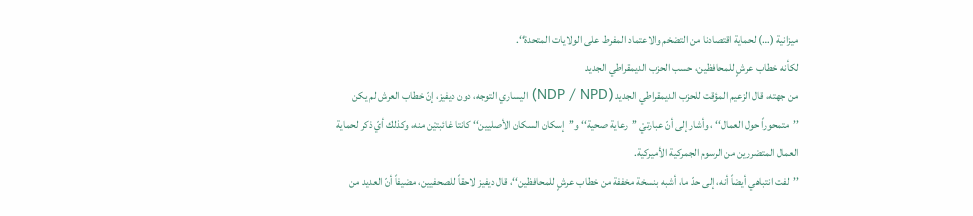ميزانية (…) لحماية اقتصادنا من التضخم والاعتماد المفرط على الولايات المتحدة‘‘.
لكأنه خطاب عرشٍ للمحافظين، حسب الحزب الديمقراطي الجديد
من جهته، قال الزعيم المؤقت للحزب الديمقراطي الجديد (NDP / NPD) اليساري التوجه، دون ديفيز، إنّ خطاب العرش لم يكن ’’متمحوراً حول العمال‘‘ ، وأشار إلى أنّ عبارتيْ ’’رعاية صحية‘‘ و’’إسكان السكان الأصليين‘‘ كانتا غائبتيْن منه، وكذلك أيّ ذكر لحماية العمال المتضررين من الرسوم الجمركية الأميركية.
’’لفت انتباهي أيضاً أنه، إلى حدّ ما، أشبه بنسخة مخففة من خطاب عرشٍ للمحافظين‘‘، قال ديفيز لاحقاً للصحفيين، مضيفاً أنّ العديد من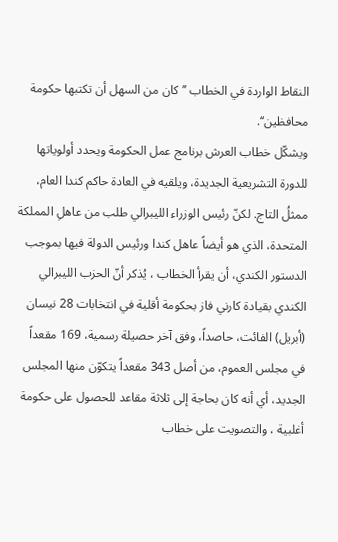النقاط الواردة في الخطاب ’’كان من السهل أن تكتبها حكومة محافظين‘‘.
ويشكّل خطاب العرش برنامج عمل الحكومة ويحدد أولوياتها للدورة التشريعية الجديدة، ويلقيه في العادة حاكم كندا العام، ممثلُ التاج. لكنّ رئيس الوزراء الليبرالي طلب من عاهلِ المملكة المتحدة، الذي هو أيضاً عاهل كندا ورئيس الدولة فيها بموجب الدستور الكندي، أن يقرأ الخطاب ، يُذكر أنّ الحزب الليبرالي الكندي بقيادة كارني فاز بحكومة أقلية في انتخابات 28 نيسان (أبريل) الفائت، حاصداً، وفق آخر حصيلة رسمية، 169 مقعداً في مجلس العموم، من أصل 343 مقعداً يتكوّن منها المجلس الجديد، أي أنه كان بحاجة إلى ثلاثة مقاعد للحصول على حكومة أغلبية ، والتصويت على خطاب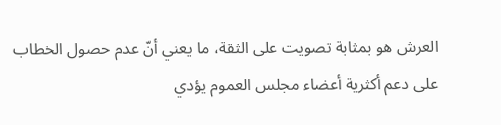العرش هو بمثابة تصويت على الثقة، ما يعني أنّ عدم حصول الخطاب على دعم أكثرية أعضاء مجلس العموم يؤدي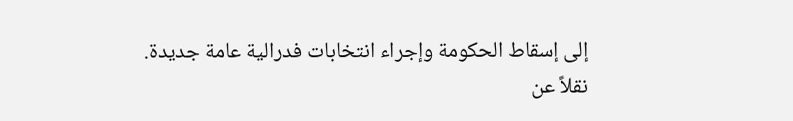إلى إسقاط الحكومة وإجراء انتخابات فدرالية عامة جديدة.
نقلاً عن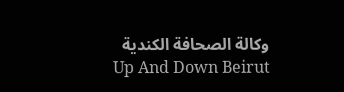وكالة الصحافة الكندية
Up And Down Beirut